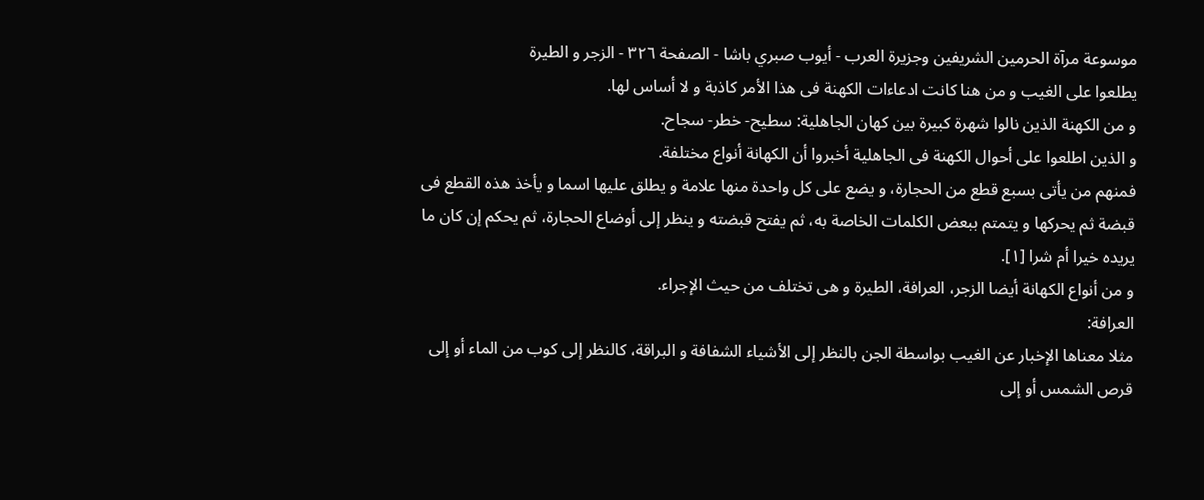موسوعة مرآة الحرمين الشريفين وجزيرة العرب - أيوب صبري باشا - الصفحة ٣٢٦ - الزجر و الطيرة
يطلعوا على الغيب و من هنا كانت ادعاءات الكهنة فى هذا الأمر كاذبة و لا أساس لها.
و من الكهنة الذين نالوا شهرة كبيرة بين كهان الجاهلية: سطيح- خطر- سجاح.
و الذين اطلعوا على أحوال الكهنة فى الجاهلية أخبروا أن الكهانة أنواع مختلفة.
فمنهم من يأتى بسبع قطع من الحجارة، و يضع على كل واحدة منها علامة و يطلق عليها اسما و يأخذ هذه القطع فى قبضة ثم يحركها و يتمتم ببعض الكلمات الخاصة به، ثم يفتح قبضته و ينظر إلى أوضاع الحجارة، ثم يحكم إن كان ما يريده خيرا أم شرا [١].
و من أنواع الكهانة أيضا الزجر، العرافة، الطيرة و هى تختلف من حيث الإجراء.
العرافة:
مثلا معناها الإخبار عن الغيب بواسطة الجن بالنظر إلى الأشياء الشفافة و البراقة، كالنظر إلى كوب من الماء أو إلى قرص الشمس أو إلى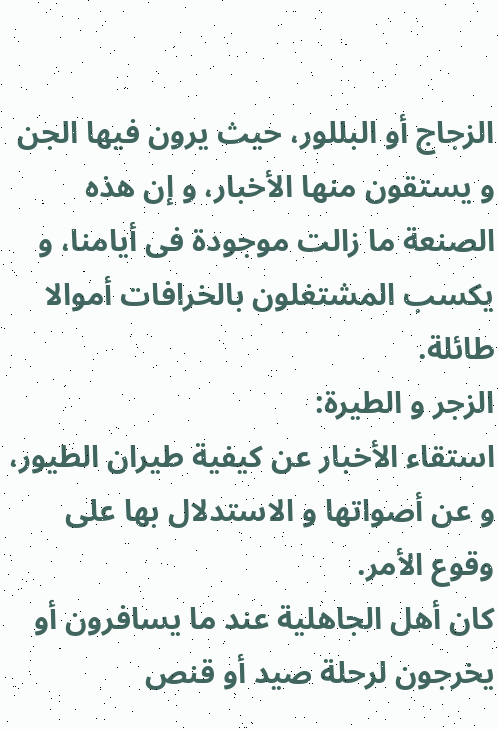الزجاج أو البللور، حيث يرون فيها الجن و يستقون منها الأخبار، و إن هذه الصنعة ما زالت موجودة فى أيامنا، و يكسب المشتغلون بالخرافات أموالا طائلة.
الزجر و الطيرة:
استقاء الأخبار عن كيفية طيران الطيور، و عن أصواتها و الاستدلال بها على وقوع الأمر.
كان أهل الجاهلية عند ما يسافرون أو يخرجون لرحلة صيد أو قنص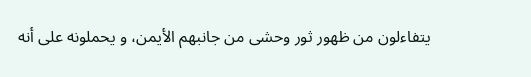يتفاءلون من ظهور ثور وحشى من جانبهم الأيمن، و يحملونه على أنه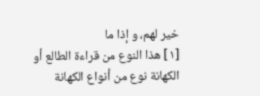خير لهم، و إذا ما
[١] هذا النوع من قراءة الطالع أو الكهانة نوع من أنواع الكهانة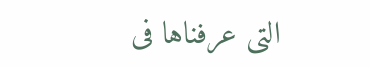التى عرفناها فى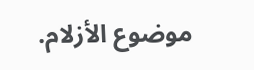موضوع الأزلام.